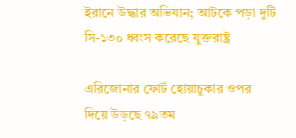ইরানে উদ্ধার অভিযান; আটকে পড়া দুটি সি-১৩০ ধ্বংস করেছে যুক্তরাষ্ট্র

এরিজোনার ফোর্ট হোয়াচুকার ওপর দিয়ে উড়ছে ৭৯তম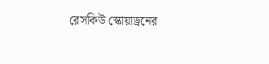রেসকিউ স্কোয়াড্রনের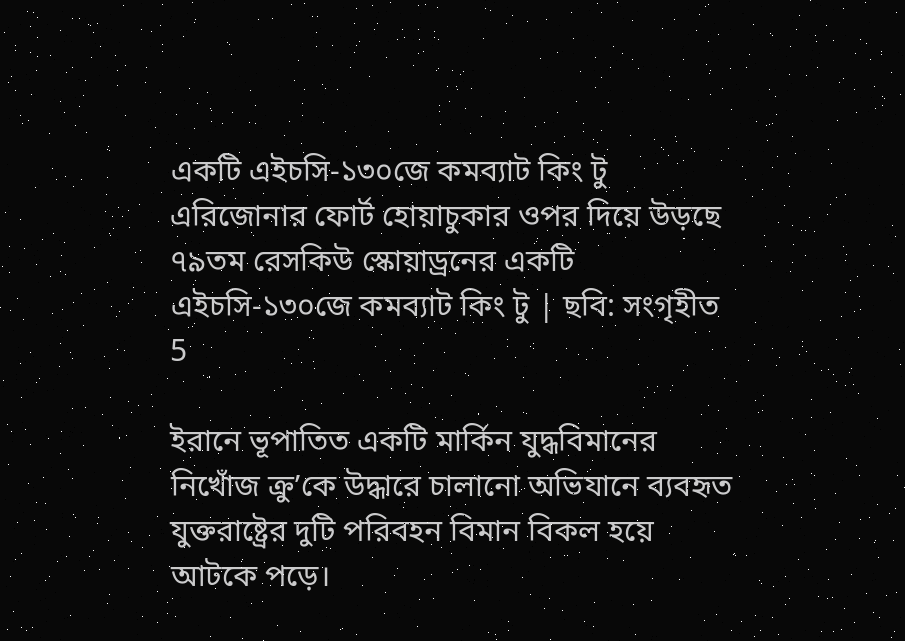একটি এইচসি-১৩০জে কমব্যাট কিং টু
এরিজোনার ফোর্ট হোয়াচুকার ওপর দিয়ে উড়ছে ৭৯তম রেসকিউ স্কোয়াড্রনের একটি এইচসি-১৩০জে কমব্যাট কিং টু | ছবি: সংগৃহীত
5

ইরানে ভূপাতিত একটি মার্কিন যুদ্ধবিমানের নিখোঁজ ক্রু’কে উদ্ধারে চালানো অভিযানে ব্যবহৃত যুক্তরাষ্ট্রের দুটি পরিবহন বিমান বিকল হয়ে আটকে পড়ে।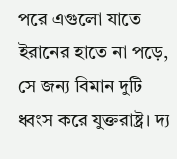পরে এগুলো যাতে ইরানের হাতে না পড়ে, সে জন্য বিমান দুটি ধ্বংস করে যুক্তরাষ্ট্র। দ্য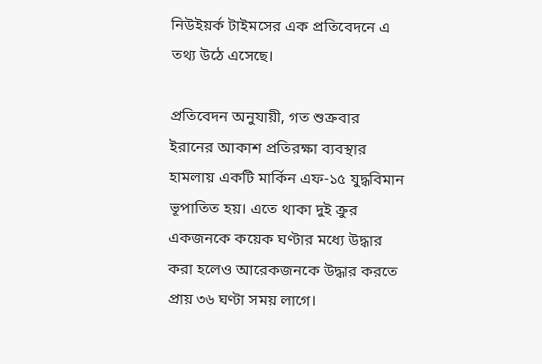নিউইয়র্ক টাইমসের এক প্রতিবেদনে এ তথ্য উঠে এসেছে।

প্রতিবেদন অনুযায়ী, গত শুক্রবার ইরানের আকাশ প্রতিরক্ষা ব্যবস্থার হামলায় একটি মার্কিন এফ-১৫ যুদ্ধবিমান ভূপাতিত হয়। এতে থাকা দুই ক্রুর একজনকে কয়েক ঘণ্টার মধ্যে উদ্ধার করা হলেও আরেকজনকে উদ্ধার করতে প্রায় ৩৬ ঘণ্টা সময় লাগে।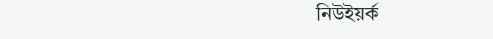নিউইয়র্ক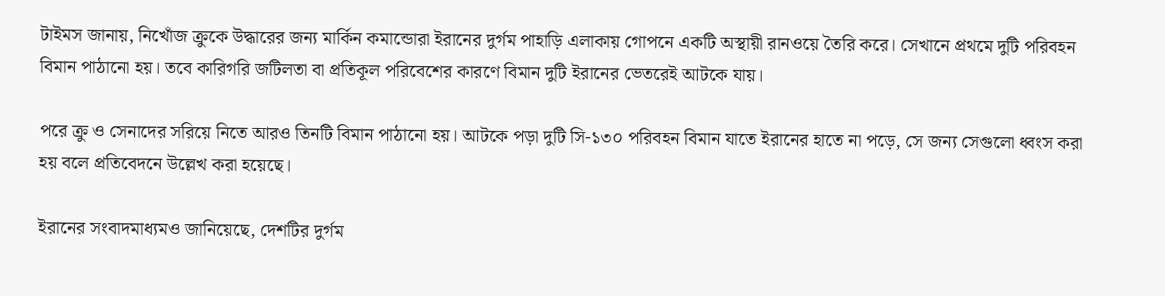টাইমস জানায়, নিখোঁজ ক্রুকে উদ্ধারের জন্য মার্কিন কমান্ডোরা ইরানের দুর্গম পাহাড়ি এলাকায় গোপনে একটি অস্থায়ী রানওয়ে তৈরি করে। সেখানে প্রথমে দুটি পরিবহন বিমান পাঠানো হয়। তবে কারিগরি জটিলতা বা প্রতিকূল পরিবেশের কারণে বিমান দুটি ইরানের ভেতরেই আটকে যায়।

পরে ক্রু ও সেনাদের সরিয়ে নিতে আরও তিনটি বিমান পাঠানো হয়। আটকে পড়া দুটি সি-১৩০ পরিবহন বিমান যাতে ইরানের হাতে না পড়ে, সে জন্য সেগুলো ধ্বংস করা হয় বলে প্রতিবেদনে উল্লেখ করা হয়েছে।

ইরানের সংবাদমাধ্যমও জানিয়েছে, দেশটির দুর্গম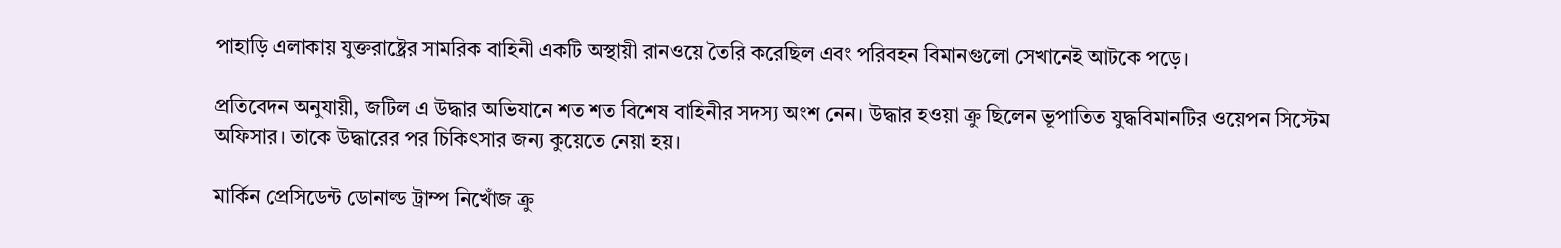পাহাড়ি এলাকায় যুক্তরাষ্ট্রের সামরিক বাহিনী একটি অস্থায়ী রানওয়ে তৈরি করেছিল এবং পরিবহন বিমানগুলো সেখানেই আটকে পড়ে।

প্রতিবেদন অনুযায়ী, জটিল এ উদ্ধার অভিযানে শত শত বিশেষ বাহিনীর সদস্য অংশ নেন। উদ্ধার হওয়া ক্রু ছিলেন ভূপাতিত যুদ্ধবিমানটির ওয়েপন সিস্টেম অফিসার। তাকে উদ্ধারের পর চিকিৎসার জন্য কুয়েতে নেয়া হয়।

মার্কিন প্রেসিডেন্ট ডোনাল্ড ট্রাম্প নিখোঁজ ক্রু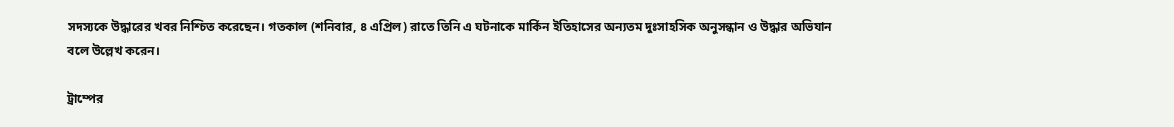সদস্যকে উদ্ধারের খবর নিশ্চিত করেছেন। গতকাল (শনিবার, ৪ এপ্রিল) রাতে তিনি এ ঘটনাকে মার্কিন ইতিহাসের অন্যতম দুঃসাহসিক অনুসন্ধান ও উদ্ধার অভিযান বলে উল্লেখ করেন।

ট্রাম্পের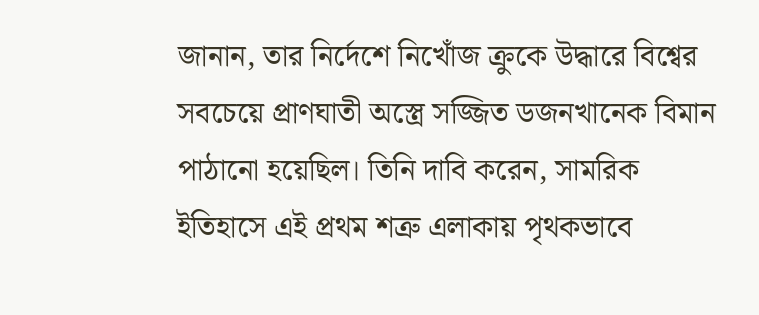জানান, তার নির্দেশে নিখোঁজ ক্রুকে উদ্ধারে বিশ্বের সবচেয়ে প্রাণঘাতী অস্ত্রে সজ্জিত ডজনখানেক বিমান পাঠানো হয়েছিল। তিনি দাবি করেন, সামরিক ইতিহাসে এই প্রথম শত্রু এলাকায় পৃথকভাবে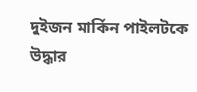দুইজন মার্কিন পাইলটকে উদ্ধার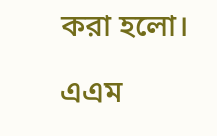করা হলো।

এএম